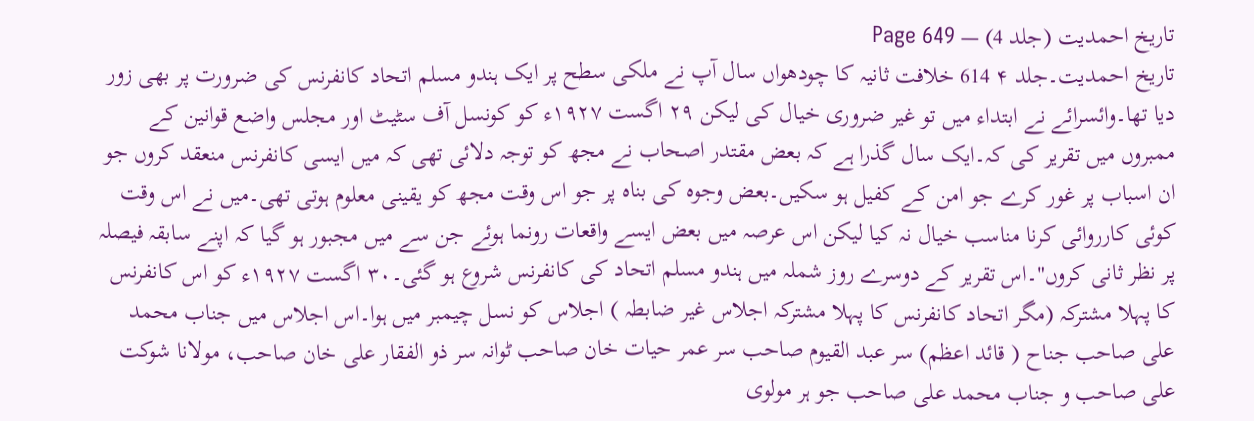تاریخ احمدیت (جلد 4) — Page 649
تاریخ احمدیت۔جلد ۴ 614 خلافت ثانیہ کا چودھواں سال آپ نے ملکی سطح پر ایک ہندو مسلم اتحاد کانفرنس کی ضرورت پر بھی زور دیا تھا۔وائسرائے نے ابتداء میں تو غیر ضروری خیال کی لیکن ۲۹ اگست ۱۹۲۷ء کو کونسل آف سٹیٹ اور مجلس واضع قوانین کے ممبروں میں تقریر کی کہ۔ایک سال گذرا ہے کہ بعض مقتدر اصحاب نے مجھ کو توجہ دلائی تھی کہ میں ایسی کانفرنس منعقد کروں جو ان اسباب پر غور کرے جو امن کے کفیل ہو سکیں۔بعض وجوہ کی بناہ پر جو اس وقت مجھ کو یقینی معلوم ہوتی تھی۔میں نے اس وقت کوئی کارروائی کرنا مناسب خیال نہ کیا لیکن اس عرصہ میں بعض ایسے واقعات رونما ہوئے جن سے میں مجبور ہو گیا کہ اپنے سابقہ فیصلہ پر نظر ثانی کروں"۔اس تقریر کے دوسرے روز شملہ میں ہندو مسلم اتحاد کی کانفرنس شروع ہو گئی۔۳۰ اگست ۱۹۲۷ء کو اس کانفرنس کا پہلا مشترکہ (مگر اتحاد کانفرنس کا پہلا مشترکہ اجلاس غیر ضابطہ ) اجلاس کو نسل چیمبر میں ہوا۔اس اجلاس میں جناب محمد علی صاحب جناح ( قائد اعظم) سر عبد القیوم صاحب سر عمر حیات خان صاحب ٹوانہ سر ذو الفقار علی خان صاحب، مولانا شوکت علی صاحب و جناب محمد علی صاحب جو ہر مولوی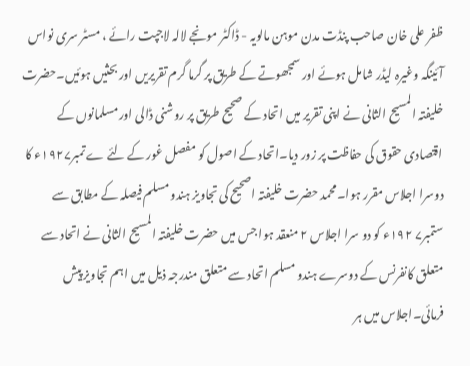ظفر علی خان صاحب پنڈت مدن موہن مالویہ - ڈاکٹر مونجے لالہ لاجپت رائے ، مسٹر سری نواس آئینگہ وغیرہ لیڈر شامل ہوئے اور سمجھوتے کے طریق پر گرما گرم تقریریں اور بحثیں ہوئیں۔حضرت خلیفتہ المسیح الثانی نے اپنی تقریر میں اتحاد کے صحیح طریق پر روشنی ڈالی اور مسلمانوں کے اقتصادی حقوق کی حفاظت پر زور دیا۔اتحاد کے اصول کو مفصل غور کے لئے ے تمبر۱۹۲۷ء کا دوسرا اجلاس مقرر ہوا۔محمد حضرت خلیفتہ اصحیح کی تجاویز ہندو مسلم فیصلہ کے مطابق سے ستمبر۷ ۱۹۲ء کو دو سرا اجلاس ۲ منعقد ہوا جس میں حضرت خلیفتہ المسیح الثانی نے اتحاد سے متعلق کانفرنس کے دوسرے ہندو مسلم اتحاد سے متعلق مندرجہ ذیل میں اہم تجاویز پیش فرمائی۔اجلاس میں ہر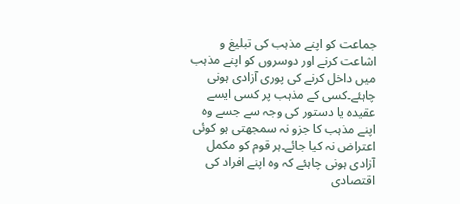جماعت کو اپنے مذہب کی تبلیغ و اشاعت کرنے اور دوسروں کو اپنے مذہب میں داخل کرنے کی پوری آزادی ہونی چاہئے۔کسی کے مذہب پر کسی ایسے عقیدہ یا دستور کی وجہ سے جسے وہ اپنے مذہب کا جزو نہ سمجھتی ہو کوئی اعتراض نہ کیا جائے۔ہر قوم کو مکمل آزادی ہونی چاہئے کہ وہ اپنے افراد کی اقتصادی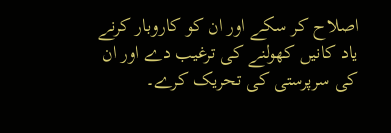اصلاح کر سکے اور ان کو کاروبار کرنے یاد کانیں کھولنے کی ترغیب دے اور ان کی سرپرستی کی تحریک کرے۔